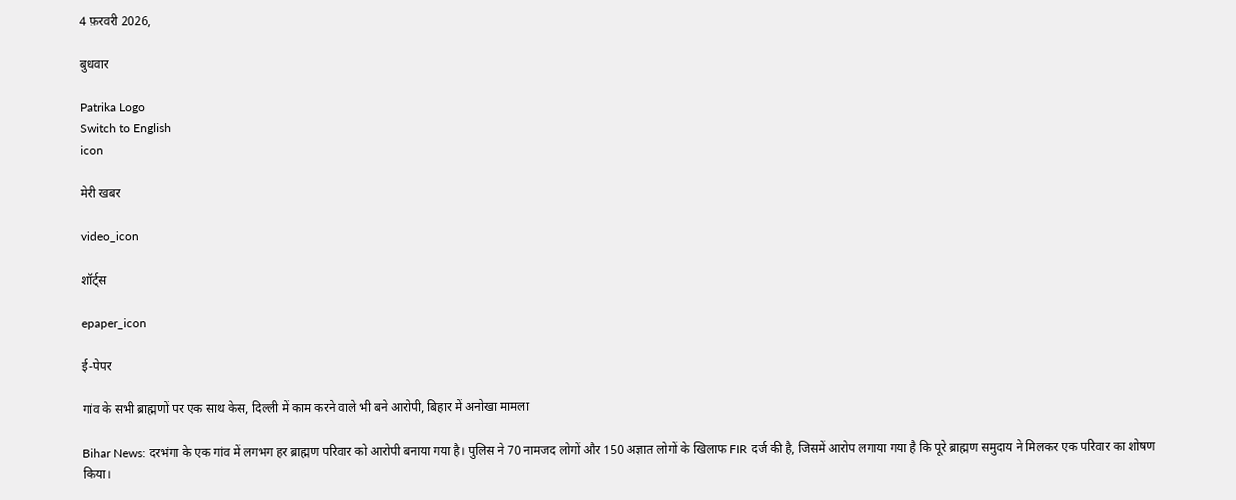4 फ़रवरी 2026,

बुधवार

Patrika Logo
Switch to English
icon

मेरी खबर

video_icon

शॉर्ट्स

epaper_icon

ई-पेपर

गांव के सभी ब्राह्मणों पर एक साथ केस, दिल्ली में काम करने वाले भी बने आरोपी, बिहार में अनोखा मामला

Bihar News: दरभंगा के एक गांव में लगभग हर ब्राह्मण परिवार को आरोपी बनाया गया है। पुलिस ने 70 नामजद लोगों और 150 अज्ञात लोगों के खिलाफ FIR दर्ज की है, जिसमें आरोप लगाया गया है कि पूरे ब्राह्मण समुदाय ने मिलकर एक परिवार का शोषण किया।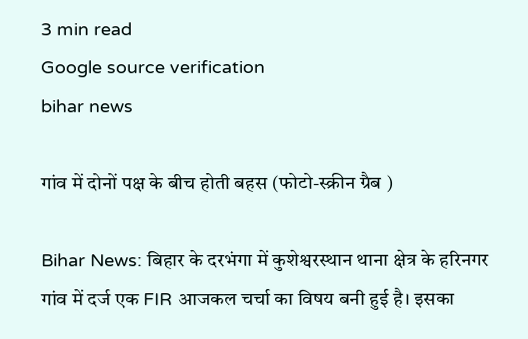3 min read
Google source verification
bihar news

गांव में दोनों पक्ष के बीच होती बहस (फोटो-स्क्रीन ग्रैब )

Bihar News: बिहार के दरभंगा में कुशेश्वरस्थान थाना क्षेत्र के हरिनगर गांव में दर्ज एक FIR आजकल चर्चा का विषय बनी हुई है। इसका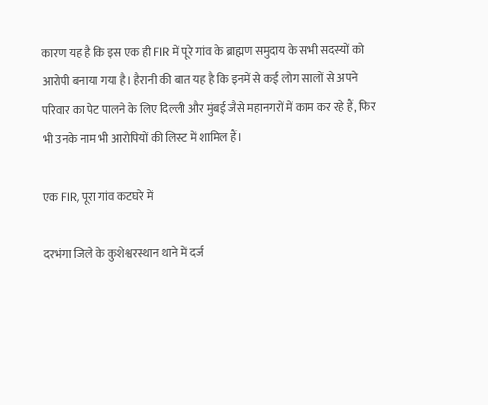कारण यह है कि इस एक ही FIR में पूरे गांव के ब्राह्मण समुदाय के सभी सदस्यों को आरोपी बनाया गया है। हैरानी की बात यह है कि इनमें से कई लोग सालों से अपने परिवार का पेट पालने के लिए दिल्ली और मुंबई जैसे महानगरों में काम कर रहे हैं, फिर भी उनके नाम भी आरोपियों की लिस्ट में शामिल हैं।

एक FIR, पूरा गांव कटघरे में

दरभंगा जिले के कुशेश्वरस्थान थाने में दर्ज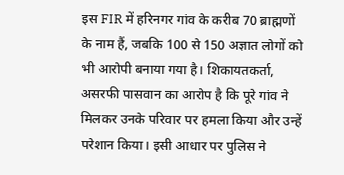इस FIR में हरिनगर गांव के करीब 70 ब्राह्मणों के नाम हैं, जबकि 100 से 150 अज्ञात लोगों को भी आरोपी बनाया गया है। शिकायतकर्ता, असरफी पासवान का आरोप है कि पूरे गांव ने मिलकर उनके परिवार पर हमला किया और उन्हें परेशान किया। इसी आधार पर पुलिस ने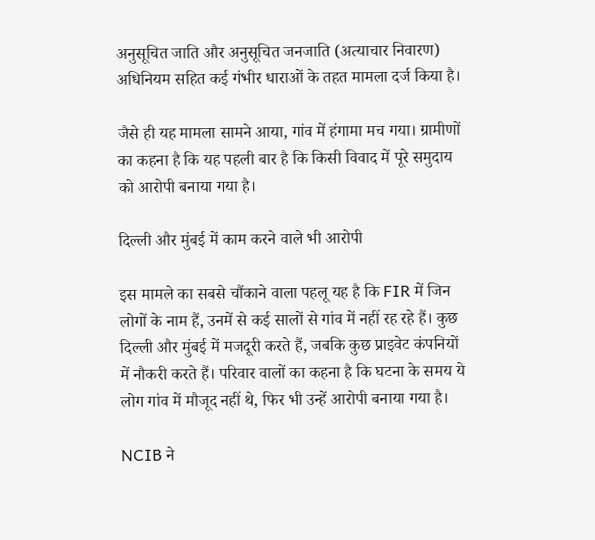अनुसूचित जाति और अनुसूचित जनजाति (अत्याचार निवारण) अधिनियम सहित कई गंभीर धाराओं के तहत मामला दर्ज किया है।

जैसे ही यह मामला सामने आया, गांव में हंगामा मच गया। ग्रामीणों का कहना है कि यह पहली बार है कि किसी विवाद में पूरे समुदाय को आरोपी बनाया गया है।

दिल्ली और मुंबई में काम करने वाले भी आरोपी

इस मामले का सबसे चौंकाने वाला पहलू यह है कि FIR में जिन लोगों के नाम हैं, उनमें से कई सालों से गांव में नहीं रह रहे हैं। कुछ दिल्ली और मुंबई में मजदूरी करते हैं, जबकि कुछ प्राइवेट कंपनियों में नौकरी करते हैं। परिवार वालों का कहना है कि घटना के समय ये लोग गांव में मौजूद नहीं थे, फिर भी उन्हें आरोपी बनाया गया है।

NCIB ने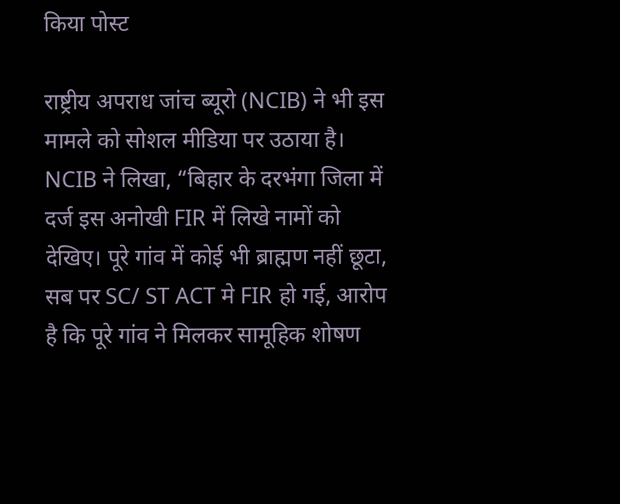किया पोस्ट

राष्ट्रीय अपराध जांच ब्यूरो (NCIB) ने भी इस मामले को सोशल मीडिया पर उठाया है। NCIB ने लिखा, “बिहार के दरभंगा जिला में दर्ज इस अनोखी FIR में लिखे नामों को देखिए। पूरे गांव में कोई भी ब्राह्मण नहीं छूटा, सब पर SC/ ST ACT मे FIR हो गई, आरोप है कि पूरे गांव ने मिलकर सामूहिक शोषण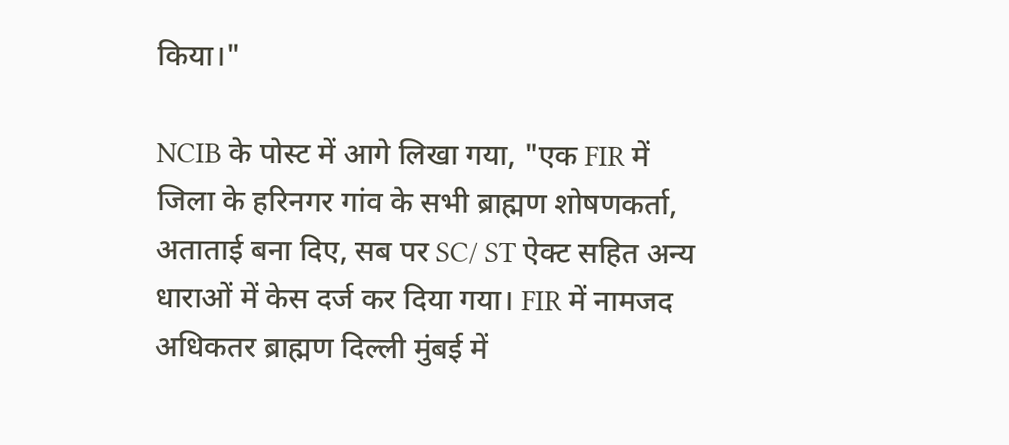किया।"

NCIB के पोस्ट में आगे लिखा गया, "एक FIR में जिला के हरिनगर गांव के सभी ब्राह्मण शोषणकर्ता, अताताई बना दिए, सब पर SC/ ST ऐक्ट सहित अन्य धाराओं में केस दर्ज कर दिया गया। FIR में नामजद अधिकतर ब्राह्मण दिल्ली मुंबई में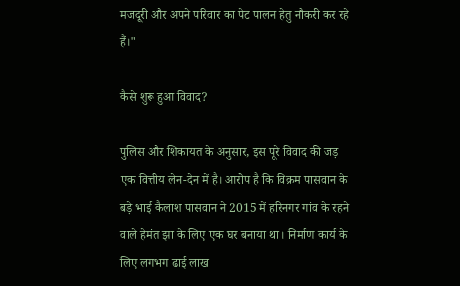मजदूरी और अपने परिवार का पेट पालन हेतु नौकरी कर रहे हैं।"

कैसे शुरू हुआ विवाद?

पुलिस और शिकायत के अनुसार, इस पूरे विवाद की जड़ एक वित्तीय लेन-देन में है। आरोप है कि विक्रम पासवान के बड़े भाई कैलाश पासवान ने 2015 में हरिनगर गांव के रहने वाले हेमंत झा के लिए एक घर बनाया था। निर्माण कार्य के लिए लगभग ढाई लाख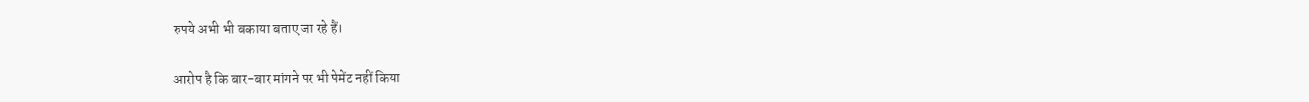रुपये अभी भी बकाया बताए जा रहे हैं।

आरोप है कि बार-बार मांगने पर भी पेमेंट नहीं किया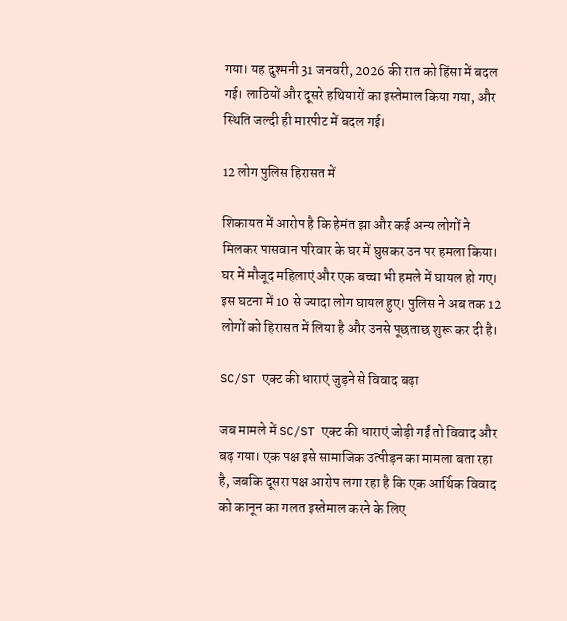गया। यह दुश्मनी 31 जनवरी, 2026 की रात को हिंसा में बदल गई। लाठियों और दूसरे हथियारों का इस्तेमाल किया गया, और स्थिति जल्दी ही मारपीट में बदल गई।

12 लोग पुलिस हिरासत में

शिकायत में आरोप है कि हेमंत झा और कई अन्य लोगों ने मिलकर पासवान परिवार के घर में घुसकर उन पर हमला किया। घर में मौजूद महिलाएं और एक बच्चा भी हमले में घायल हो गए। इस घटना में 10 से ज्यादा लोग घायल हुए। पुलिस ने अब तक 12 लोगों को हिरासत में लिया है और उनसे पूछताछ शुरू कर दी है।

SC/ST एक्ट की धाराएं जुड़ने से विवाद बढ़ा

जब मामले में SC/ST एक्ट की धाराएं जोड़ी गईं तो विवाद और बढ़ गया। एक पक्ष इसे सामाजिक उत्पीड़न का मामला बता रहा है, जबकि दूसरा पक्ष आरोप लगा रहा है कि एक आर्थिक विवाद को कानून का गलत इस्तेमाल करने के लिए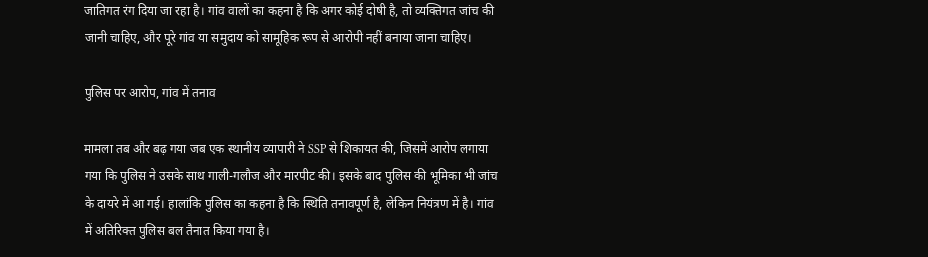जातिगत रंग दिया जा रहा है। गांव वालों का कहना है कि अगर कोई दोषी है, तो व्यक्तिगत जांच की जानी चाहिए, और पूरे गांव या समुदाय को सामूहिक रूप से आरोपी नहीं बनाया जाना चाहिए।

पुलिस पर आरोप, गांव में तनाव

मामला तब और बढ़ गया जब एक स्थानीय व्यापारी ने SSP से शिकायत की, जिसमें आरोप लगाया गया कि पुलिस ने उसके साथ गाली-गलौज और मारपीट की। इसके बाद पुलिस की भूमिका भी जांच के दायरे में आ गई। हालांकि पुलिस का कहना है कि स्थिति तनावपूर्ण है, लेकिन नियंत्रण में है। गांव में अतिरिक्त पुलिस बल तैनात किया गया है।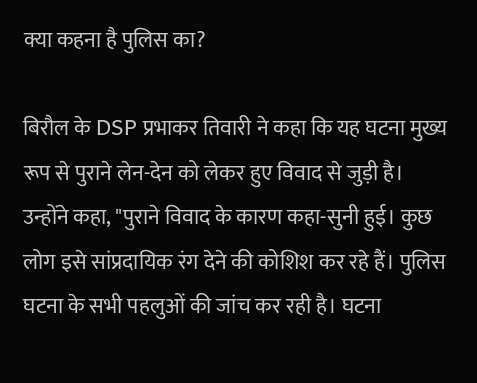क्या कहना है पुलिस का?

बिरौल के DSP प्रभाकर तिवारी ने कहा कि यह घटना मुख्य रूप से पुराने लेन-देन को लेकर हुए विवाद से जुड़ी है। उन्होंने कहा, "पुराने विवाद के कारण कहा-सुनी हुई। कुछ लोग इसे सांप्रदायिक रंग देने की कोशिश कर रहे हैं। पुलिस घटना के सभी पहलुओं की जांच कर रही है। घटना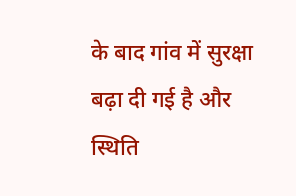के बाद गांव में सुरक्षा बढ़ा दी गई है और स्थिति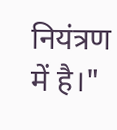नियंत्रण में है।"